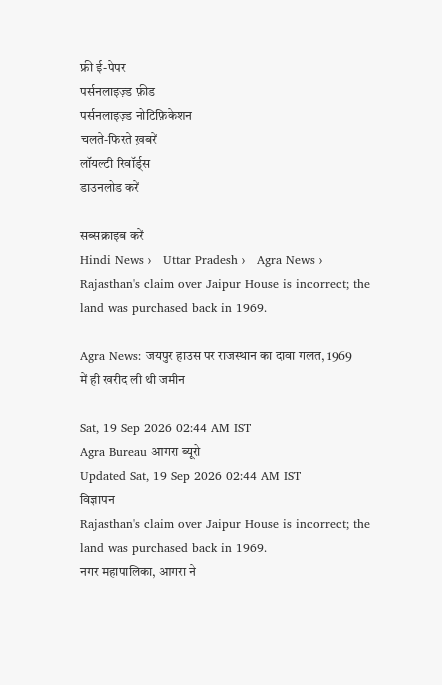फ्री ई-पेपर
पर्सनलाइज़्ड फ़ीड
पर्सनलाइज़्ड नोटिफ़िकेशन
चलते-फिरते ख़बरें
लॉयल्टी रिवॉर्ड्स
डाउनलोड करें

सब्सक्राइब करें
Hindi News ›   Uttar Pradesh ›   Agra News ›   Rajasthan's claim over Jaipur House is incorrect; the land was purchased back in 1969.

Agra News: जयपुर हाउस पर राजस्थान का दावा गलत, 1969 में ही खरीद ली थी जमीन

Sat, 19 Sep 2026 02:44 AM IST
Agra Bureau आगरा ब्यूरो
Updated Sat, 19 Sep 2026 02:44 AM IST
विज्ञापन
Rajasthan's claim over Jaipur House is incorrect; the land was purchased back in 1969.
नगर महापालिका, आगरा ने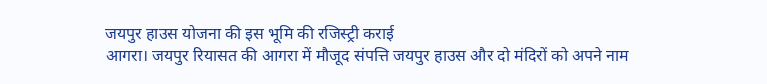जयपुर हाउस योजना की इस भूमि की रजिस्ट्री कराई
आगरा। जयपुर रियासत की आगरा में मौजूद संपत्ति जयपुर हाउस और दो मंदिरों को अपने नाम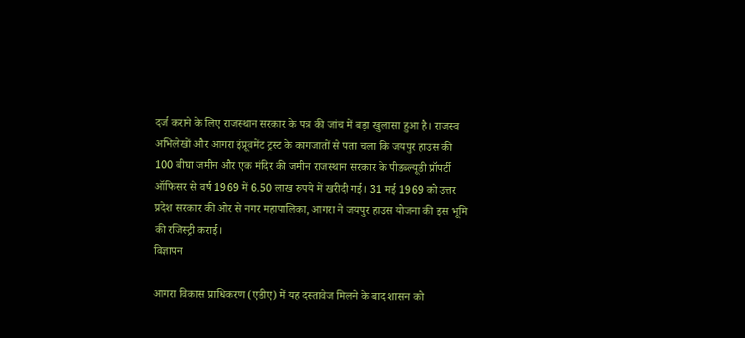दर्ज कराने के लिए राजस्थान सरकार के पत्र की जांच में बड़ा खुलासा हुआ है। राजस्व अभिलेखों और आगरा इंप्रूवमेंट ट्रस्ट के कागजातों से पता चला कि जयपुर हाउस की 100 बीघा जमीन और एक मंदिर की जमीन राजस्थान सरकार के पीडब्ल्यूडी प्रॉपर्टी ऑफिसर से वर्ष 1969 में 6.50 लाख रुपये में खरीदी गई। 31 मई 1969 को उत्तर प्रदेश सरकार की ओर से नगर महापालिका, आगरा ने जयपुर हाउस योजना की इस भूमि की रजिस्ट्री कराई।
विज्ञापन

आगरा विकास प्राधिकरण (एडीए) में यह दस्तावेज मिलने के बाद शासन को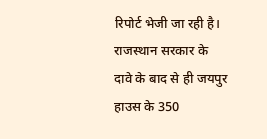रिपोर्ट भेजी जा रही है। राजस्थान सरकार के दावे के बाद से ही जयपुर हाउस के 350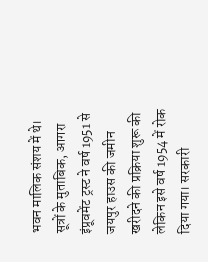भवन मालिक संशय में थे। सूत्रों के मुताबिक, आगरा इंप्रूवमेंट ट्रस्ट ने वर्ष 1951 से जयपुर हाउस की जमीन खरीदने की प्रक्रिया शुरू की लेकिन इसे वर्ष 1954 में रोक दिया गया। सरकारी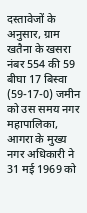दस्तावेजों के अनुसार, ग्राम खतैना के खसरा नंबर 554 की 59 बीघा 17 बिस्वा (59-17-0) जमीन को उस समय नगर महापालिका, आगरा के मुख्य नगर अधिकारी ने 31 मई 1969 को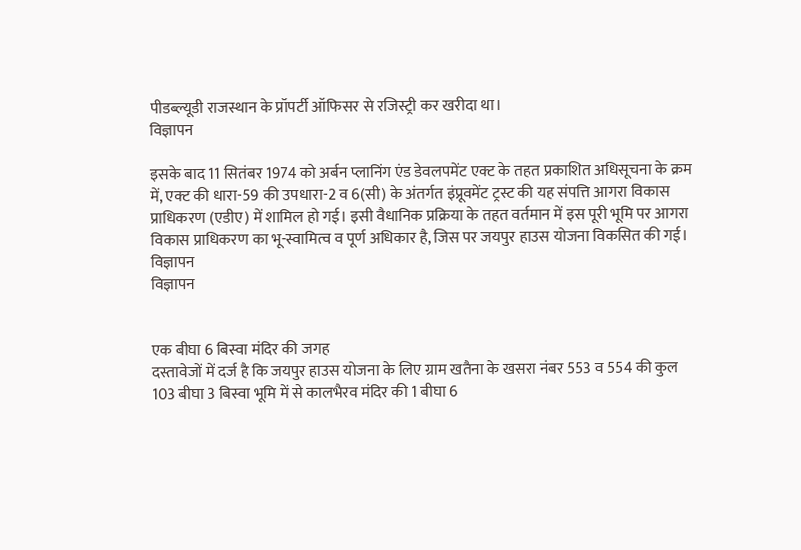पीडब्ल्यूडी राजस्थान के प्रॉपर्टी ऑफिसर से रजिस्ट्री कर खरीदा था।
विज्ञापन

इसके बाद 11 सितंबर 1974 को अर्बन प्लानिंग एंड डेवलपमेंट एक्ट के तहत प्रकाशित अधिसूचना के क्रम में, एक्ट की धारा-59 की उपधारा-2 व 6(सी) के अंतर्गत इंप्रूवमेंट ट्रस्ट की यह संपत्ति आगरा विकास प्राधिकरण (एडीए) में शामिल हो गई। इसी वैधानिक प्रक्रिया के तहत वर्तमान में इस पूरी भूमि पर आगरा विकास प्राधिकरण का भू-स्वामित्व व पूर्ण अधिकार है, जिस पर जयपुर हाउस योजना विकसित की गई।
विज्ञापन
विज्ञापन


एक बीघा 6 बिस्वा मंदिर की जगह
दस्तावेजों में दर्ज है कि जयपुर हाउस योजना के लिए ग्राम खतैना के खसरा नंबर 553 व 554 की कुल 103 बीघा 3 बिस्वा भूमि में से कालभैरव मंदिर की 1 बीघा 6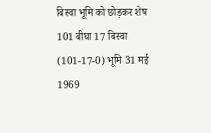बिस्वा भूमि को छोड़कर शेष 101 बीघा 17 बिस्वा (101-17-0) भूमि 31 मई 1969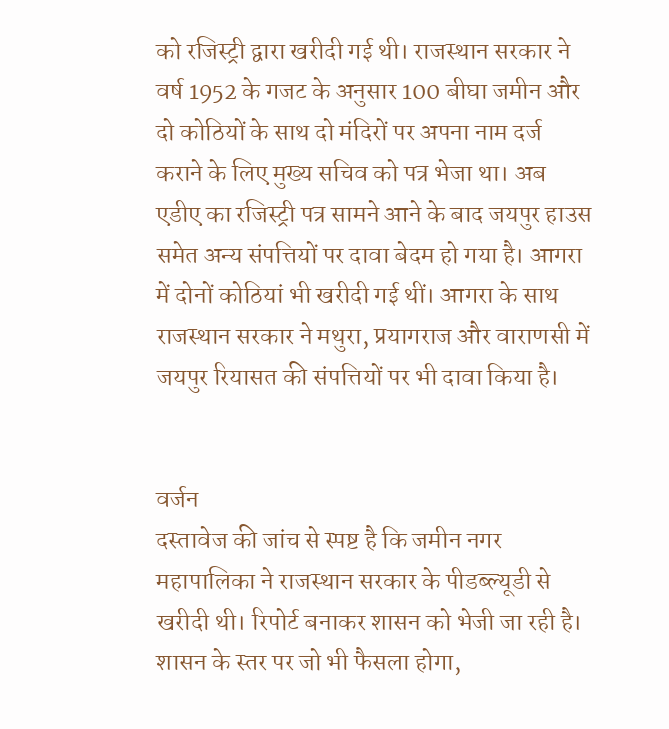को रजिस्ट्री द्वारा खरीदी गई थी। राजस्थान सरकार ने वर्ष 1952 के गजट के अनुसार 100 बीघा जमीन और दो कोठियों के साथ दो मंदिरों पर अपना नाम दर्ज कराने के लिए मुख्य सचिव को पत्र भेजा था। अब एडीए का रजिस्ट्री पत्र सामने आने के बाद जयपुर हाउस समेत अन्य संपत्तियों पर दावा बेदम हो गया है। आगरा में दोनों कोठियां भी खरीदी गई थीं। आगरा के साथ राजस्थान सरकार ने मथुरा, प्रयागराज और वाराणसी में जयपुर रियासत की संपत्तियों पर भी दावा किया है।


वर्जन
दस्तावेज की जांच से स्पष्ट है कि जमीन नगर महापालिका ने राजस्थान सरकार के पीडब्ल्यूडी से खरीदी थी। रिपोर्ट बनाकर शासन को भेजी जा रही है। शासन के स्तर पर जो भी फैसला होगा,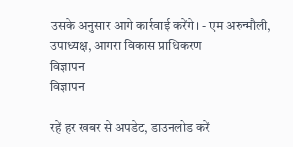उसके अनुसार आगे कार्रवाई करेंगे। - एम अरुन्मौली, उपाध्यक्ष, आगरा विकास प्राधिकरण
विज्ञापन
विज्ञापन

रहें हर खबर से अपडेट, डाउनलोड करें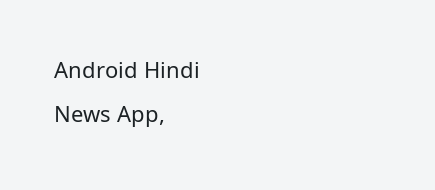Android Hindi News App,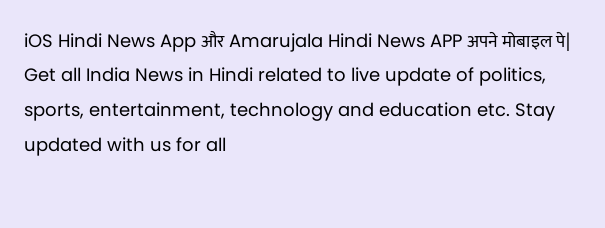iOS Hindi News App और Amarujala Hindi News APP अपने मोबाइल पे|
Get all India News in Hindi related to live update of politics, sports, entertainment, technology and education etc. Stay updated with us for all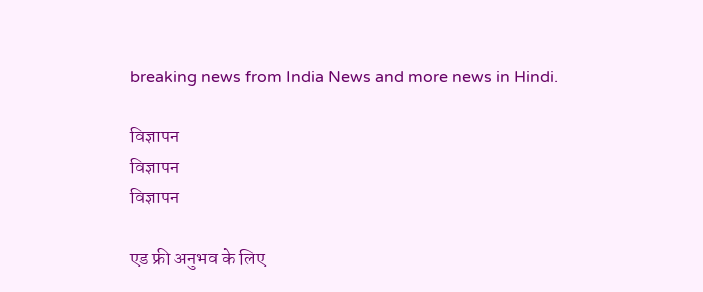breaking news from India News and more news in Hindi.

विज्ञापन
विज्ञापन
विज्ञापन

एड फ्री अनुभव के लिए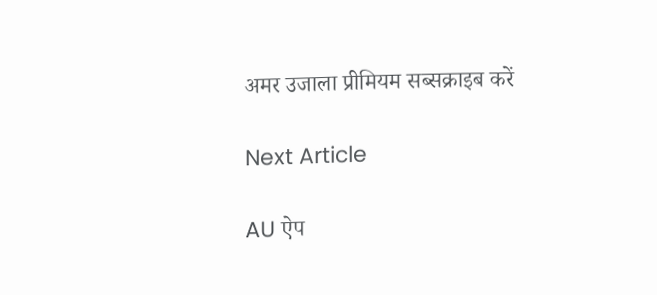अमर उजाला प्रीमियम सब्सक्राइब करें

Next Article

AU ऐप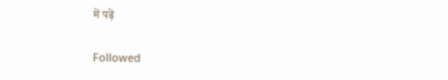में पढ़ें

Followed